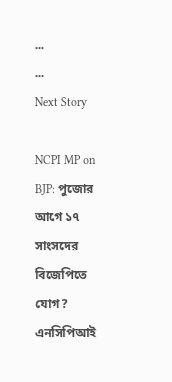...
...
Next Story

NCPI MP on BJP: পুজোর আগে ১৭ সাংসদের বিজেপিতে যোগ? এনসিপিআই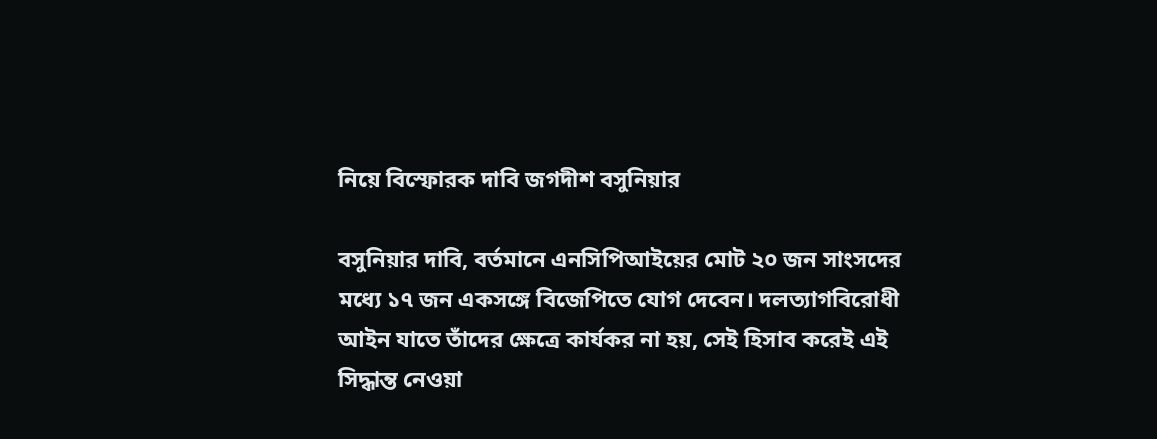নিয়ে বিস্ফোরক দাবি জগদীশ বসুনিয়ার

বসুনিয়ার দাবি, বর্তমানে এনসিপিআইয়ের মোট ২০ জন সাংসদের মধ্যে ১৭ জন একসঙ্গে বিজেপিতে যোগ দেবেন। দলত্যাগবিরোধী আইন যাতে তাঁদের ক্ষেত্রে কার্যকর না হয়, সেই হিসাব করেই এই সিদ্ধান্ত নেওয়া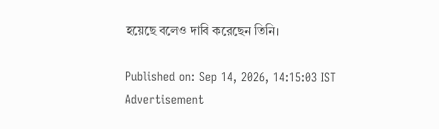হয়েছে বলেও দাবি করেছেন তিনি।

Published on: Sep 14, 2026, 14:15:03 IST
Advertisement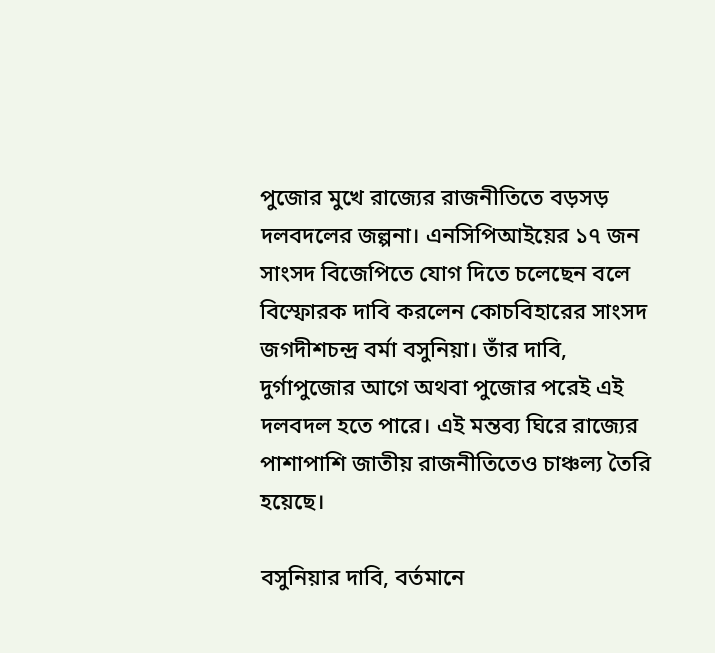পুজোর মুখে রাজ্যের রাজনীতিতে বড়সড় দলবদলের জল্পনা। এনসিপিআইয়ের ১৭ জন সাংসদ বিজেপিতে যোগ দিতে চলেছেন বলে বিস্ফোরক দাবি করলেন কোচবিহারের সাংসদ জগদীশচন্দ্র বর্মা বসুনিয়া। তাঁর দাবি, দুর্গাপুজোর আগে অথবা পুজোর পরেই এই দলবদল হতে পারে। এই মন্তব্য ঘিরে রাজ্যের পাশাপাশি জাতীয় রাজনীতিতেও চাঞ্চল্য তৈরি হয়েছে।

বসুনিয়ার দাবি, বর্তমানে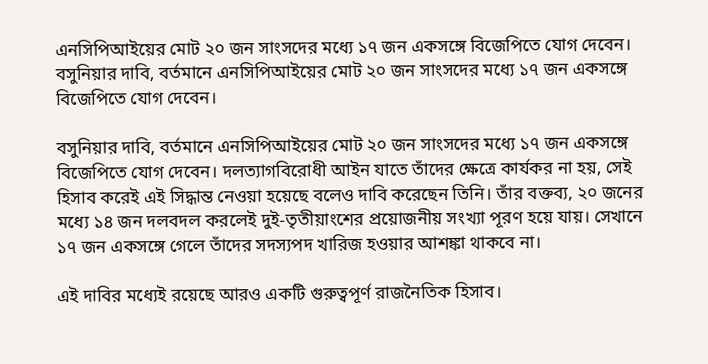এনসিপিআইয়ের মোট ২০ জন সাংসদের মধ্যে ১৭ জন একসঙ্গে বিজেপিতে যোগ দেবেন।
বসুনিয়ার দাবি, বর্তমানে এনসিপিআইয়ের মোট ২০ জন সাংসদের মধ্যে ১৭ জন একসঙ্গে বিজেপিতে যোগ দেবেন।

বসুনিয়ার দাবি, বর্তমানে এনসিপিআইয়ের মোট ২০ জন সাংসদের মধ্যে ১৭ জন একসঙ্গে বিজেপিতে যোগ দেবেন। দলত্যাগবিরোধী আইন যাতে তাঁদের ক্ষেত্রে কার্যকর না হয়, সেই হিসাব করেই এই সিদ্ধান্ত নেওয়া হয়েছে বলেও দাবি করেছেন তিনি। তাঁর বক্তব্য, ২০ জনের মধ্যে ১৪ জন দলবদল করলেই দুই-তৃতীয়াংশের প্রয়োজনীয় সংখ্যা পূরণ হয়ে যায়। সেখানে ১৭ জন একসঙ্গে গেলে তাঁদের সদস্যপদ খারিজ হওয়ার আশঙ্কা থাকবে না।

এই দাবির মধ্যেই রয়েছে আরও একটি গুরুত্বপূর্ণ রাজনৈতিক হিসাব।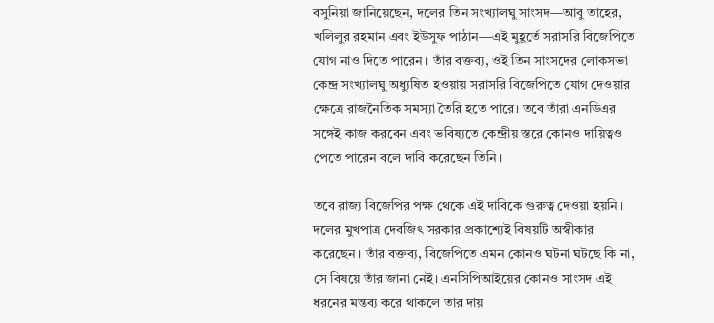বসুনিয়া জানিয়েছেন, দলের তিন সংখ্যালঘু সাংসদ—আবু তাহের, খলিলুর রহমান এবং ইউসুফ পাঠান—এই মুহূর্তে সরাসরি বিজেপিতে যোগ নাও দিতে পারেন। তাঁর বক্তব্য, ওই তিন সাংসদের লোকসভা কেন্দ্র সংখ্যালঘু অধ্যুষিত হওয়ায় সরাসরি বিজেপিতে যোগ দেওয়ার ক্ষেত্রে রাজনৈতিক সমস্যা তৈরি হতে পারে। তবে তাঁরা এনডিএর সঙ্গেই কাজ করবেন এবং ভবিষ্যতে কেন্দ্রীয় স্তরে কোনও দায়িত্বও পেতে পারেন বলে দাবি করেছেন তিনি।

তবে রাজ্য বিজেপির পক্ষ থেকে এই দাবিকে গুরুত্ব দেওয়া হয়নি। দলের মুখপাত্র দেবজিৎ সরকার প্রকাশ্যেই বিষয়টি অস্বীকার করেছেন। তাঁর বক্তব্য, বিজেপিতে এমন কোনও ঘটনা ঘটছে কি না, সে বিষয়ে তাঁর জানা নেই। এনসিপিআইয়ের কোনও সাংসদ এই ধরনের মন্তব্য করে থাকলে তার দায়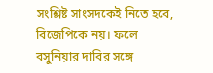সংশ্লিষ্ট সাংসদকেই নিতে হবে, বিজেপিকে নয়। ফলে বসুনিয়ার দাবির সঙ্গে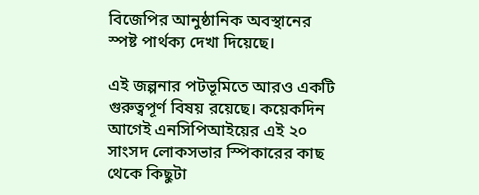বিজেপির আনুষ্ঠানিক অবস্থানের স্পষ্ট পার্থক্য দেখা দিয়েছে।

এই জল্পনার পটভূমিতে আরও একটি গুরুত্বপূর্ণ বিষয় রয়েছে। কয়েকদিন আগেই এনসিপিআইয়ের এই ২০ সাংসদ লোকসভার স্পিকারের কাছ থেকে কিছুটা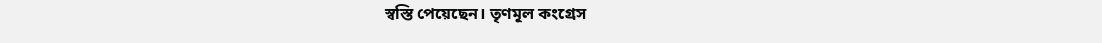স্বস্তি পেয়েছেন। তৃণমূল কংগ্রেস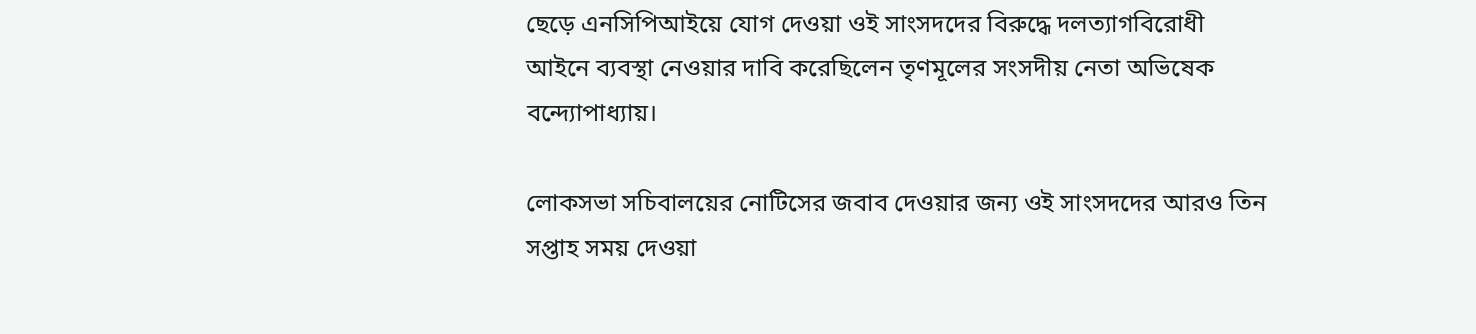ছেড়ে এনসিপিআইয়ে যোগ দেওয়া ওই সাংসদদের বিরুদ্ধে দলত্যাগবিরোধী আইনে ব্যবস্থা নেওয়ার দাবি করেছিলেন তৃণমূলের সংসদীয় নেতা অভিষেক বন্দ্যোপাধ্যায়।

লোকসভা সচিবালয়ের নোটিসের জবাব দেওয়ার জন্য ওই সাংসদদের আরও তিন সপ্তাহ সময় দেওয়া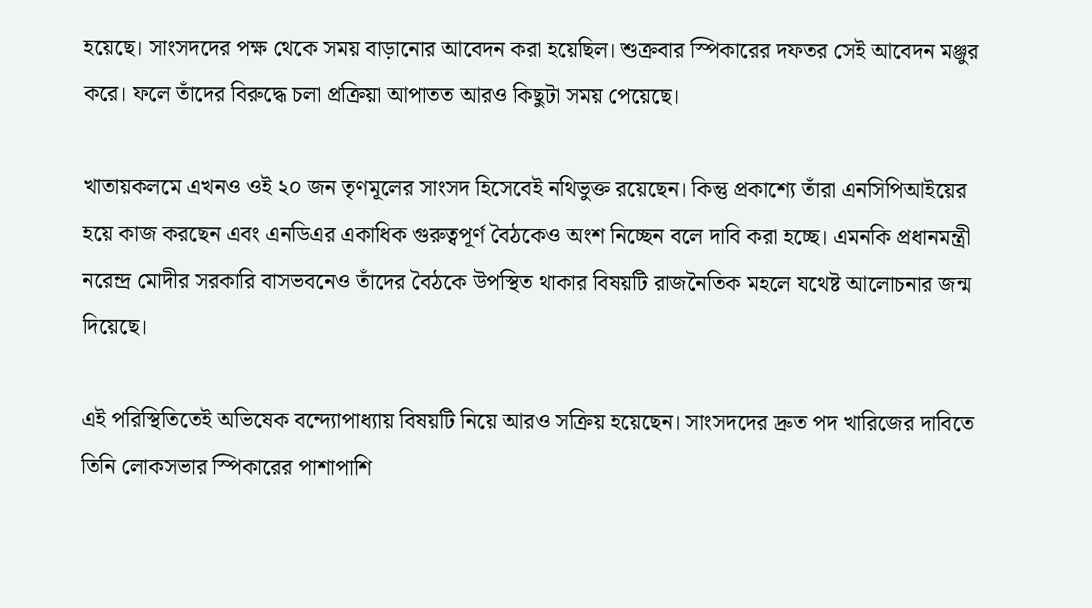হয়েছে। সাংসদদের পক্ষ থেকে সময় বাড়ানোর আবেদন করা হয়েছিল। শুক্রবার স্পিকারের দফতর সেই আবেদন মঞ্জুর করে। ফলে তাঁদের বিরুদ্ধে চলা প্রক্রিয়া আপাতত আরও কিছুটা সময় পেয়েছে।

খাতায়কলমে এখনও ওই ২০ জন তৃণমূলের সাংসদ হিসেবেই নথিভুক্ত রয়েছেন। কিন্তু প্রকাশ্যে তাঁরা এনসিপিআইয়ের হয়ে কাজ করছেন এবং এনডিএর একাধিক গুরুত্বপূর্ণ বৈঠকেও অংশ নিচ্ছেন বলে দাবি করা হচ্ছে। এমনকি প্রধানমন্ত্রী নরেন্দ্র মোদীর সরকারি বাসভবনেও তাঁদের বৈঠকে উপস্থিত থাকার বিষয়টি রাজনৈতিক মহলে যথেষ্ট আলোচনার জন্ম দিয়েছে।

এই পরিস্থিতিতেই অভিষেক বন্দ্যোপাধ্যায় বিষয়টি নিয়ে আরও সক্রিয় হয়েছেন। সাংসদদের দ্রুত পদ খারিজের দাবিতে তিনি লোকসভার স্পিকারের পাশাপাশি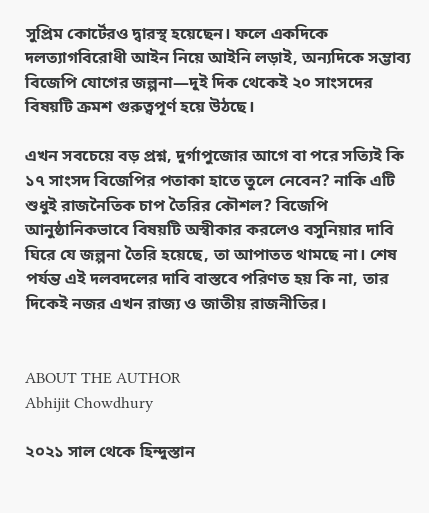সুপ্রিম কোর্টেরও দ্বারস্থ হয়েছেন। ফলে একদিকে দলত্যাগবিরোধী আইন নিয়ে আইনি লড়াই, অন্যদিকে সম্ভাব্য বিজেপি যোগের জল্পনা—দুই দিক থেকেই ২০ সাংসদের বিষয়টি ক্রমশ গুরুত্বপূর্ণ হয়ে উঠছে।

এখন সবচেয়ে বড় প্রশ্ন, দুর্গাপুজোর আগে বা পরে সত্যিই কি ১৭ সাংসদ বিজেপির পতাকা হাতে তুলে নেবেন? নাকি এটি শুধুই রাজনৈতিক চাপ তৈরির কৌশল? বিজেপি আনুষ্ঠানিকভাবে বিষয়টি অস্বীকার করলেও বসুনিয়ার দাবি ঘিরে যে জল্পনা তৈরি হয়েছে, তা আপাতত থামছে না। শেষ পর্যন্ত এই দলবদলের দাবি বাস্তবে পরিণত হয় কি না, তার দিকেই নজর এখন রাজ্য ও জাতীয় রাজনীতির।


ABOUT THE AUTHOR
Abhijit Chowdhury

২০২১ সাল থেকে হিন্দুস্তান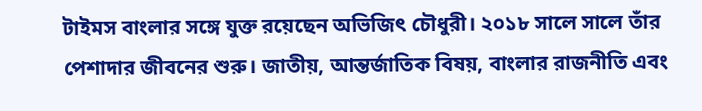টাইমস বাংলার সঙ্গে যুক্ত রয়েছেন অভিজিৎ চৌধুরী। ২০১৮ সালে সালে তাঁর পেশাদার জীবনের শুরু। জাতীয়, আন্তর্জাতিক বিষয়, বাংলার রাজনীতি এবং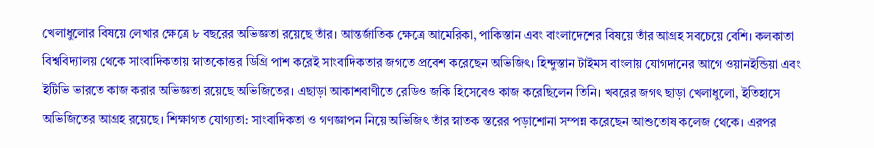খেলাধুলোর বিষয়ে লেখার ক্ষেত্রে ৮ বছরের অভিজ্ঞতা রয়েছে তাঁর। আন্তর্জাতিক ক্ষেত্রে আমেরিকা, পাকিস্তান এবং বাংলাদেশের বিষয়ে তাঁর আগ্রহ সবচেয়ে বেশি। কলকাতা বিশ্ববিদ্যালয় থেকে সাংবাদিকতায় স্নাতকোত্তর ডিগ্রি পাশ করেই সাংবাদিকতার জগতে প্রবেশ করেছেন অভিজিৎ। হিন্দুস্তান টাইমস বাংলায় যোগদানের আগে ওয়ানইন্ডিয়া এবং ইটিভি ভারতে কাজ করার অভিজ্ঞতা রয়েছে অভিজিতের। এছাড়া আকাশবাণীতে রেডিও জকি হিসেবেও কাজ করেছিলেন তিনি। খবরের জগৎ ছাড়া খেলাধুলো, ইতিহাসে অভিজিতের আগ্রহ রয়েছে। শিক্ষাগত যোগ্যতা: সাংবাদিকতা ও গণজ্ঞাপন নিয়ে অভিজিৎ তাঁর স্নাতক স্তরের পড়াশোনা সম্পন্ন করেছেন আশুতোষ কলেজ থেকে। এরপর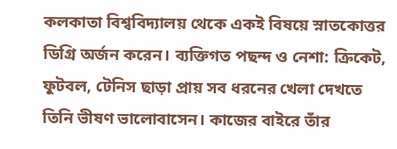কলকাতা বিশ্ববিদ্যালয় থেকে একই বিষয়ে স্নাতকোত্তর ডিগ্রি অর্জন করেন। ব্যক্তিগত পছন্দ ও নেশা: ক্রিকেট, ফুটবল, টেনিস ছাড়া প্রায় সব ধরনের খেলা দেখতে তিনি ভীষণ ভালোবাসেন। কাজের বাইরে তাঁর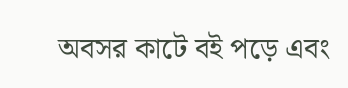অবসর কাটে বই পড়ে এবং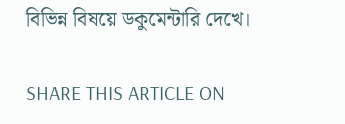বিভিন্ন বিষয়ে ডকুমেন্টারি দেখে।

SHARE THIS ARTICLE ON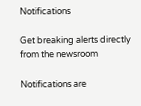Notifications

Get breaking alerts directly from the newsroom

Notifications are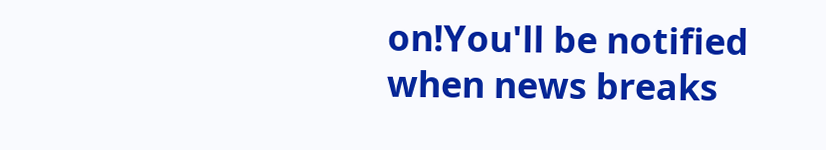on!You'll be notified when news breaks